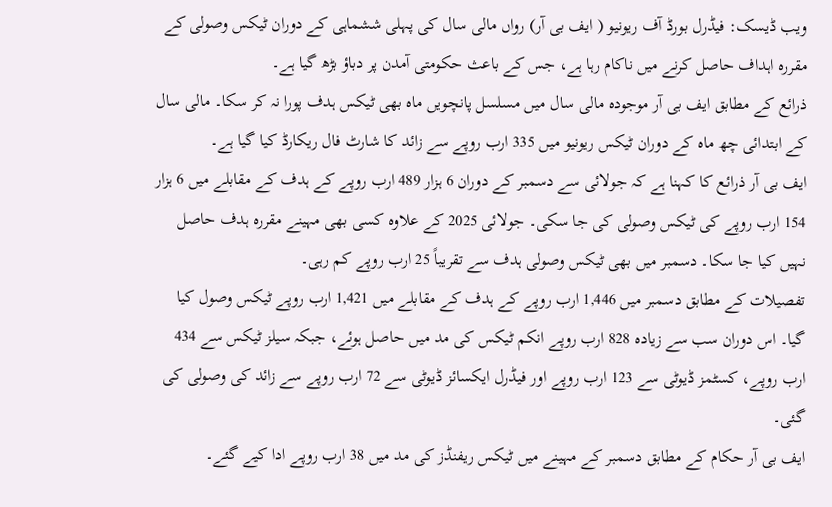ویب ڈیسک: فیڈرل بورڈ آف ریونیو ( ایف بی آر) رواں مالی سال کی پہلی ششماہی کے دوران ٹیکس وصولی کے مقررہ اہداف حاصل کرنے میں ناکام رہا ہے، جس کے باعث حکومتی آمدن پر دباؤ بڑھ گیا ہے۔
ذرائع کے مطابق ایف بی آر موجودہ مالی سال میں مسلسل پانچویں ماہ بھی ٹیکس ہدف پورا نہ کر سکا۔ مالی سال کے ابتدائی چھ ماہ کے دوران ٹیکس ریونیو میں 335 ارب روپے سے زائد کا شارٹ فال ریکارڈ کیا گیا ہے۔
ایف بی آر ذرائع کا کہنا ہے کہ جولائی سے دسمبر کے دوران 6 ہزار 489 ارب روپے کے ہدف کے مقابلے میں 6 ہزار 154 ارب روپے کی ٹیکس وصولی کی جا سکی۔ جولائی 2025 کے علاوہ کسی بھی مہینے مقررہ ہدف حاصل نہیں کیا جا سکا۔ دسمبر میں بھی ٹیکس وصولی ہدف سے تقریباً 25 ارب روپے کم رہی۔
تفصیلات کے مطابق دسمبر میں 1,446 ارب روپے کے ہدف کے مقابلے میں 1,421 ارب روپے ٹیکس وصول کیا گیا۔ اس دوران سب سے زیادہ 828 ارب روپے انکم ٹیکس کی مد میں حاصل ہوئے، جبکہ سیلز ٹیکس سے 434 ارب روپے، کسٹمز ڈیوٹی سے 123 ارب روپے اور فیڈرل ایکسائز ڈیوٹی سے 72 ارب روپے سے زائد کی وصولی کی گئی۔
ایف بی آر حکام کے مطابق دسمبر کے مہینے میں ٹیکس ریفنڈز کی مد میں 38 ارب روپے ادا کیے گئے۔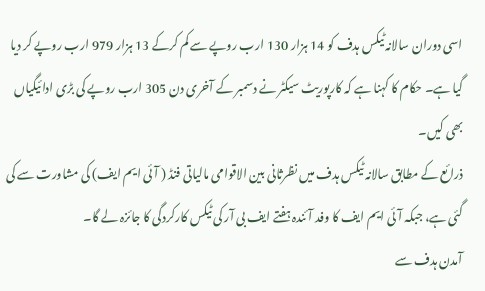اسی دوران سالانہ ٹیکس ہدف کو 14 ہزار 130 ارب روپے سے کم کرکے 13 ہزار 979 ارب روپے کر دیا گیا ہے۔ حکام کا کہنا ہے کہ کارپوریٹ سیکٹر نے دسمبر کے آخری دن 305 ارب روپے کی بڑی ادائیگیاں بھی کیں۔
ذرائع کے مطابق سالانہ ٹیکس ہدف میں نظرثانی بین الاقوامی مالیاتی فنڈ ( آئی ایم ایف) کی مشاورت سے کی گئی ہے، جبکہ آئی ایم ایف کا وفد آئندہ ہفتے ایف بی آر کی ٹیکس کارکردگی کا جائزہ لے گا۔
آمدن ہدف سے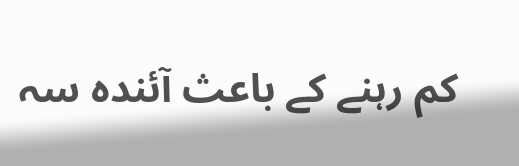کم رہنے کے باعث آئندہ سہ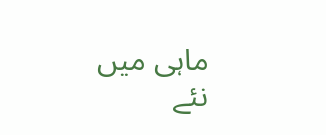ماہی میں نئے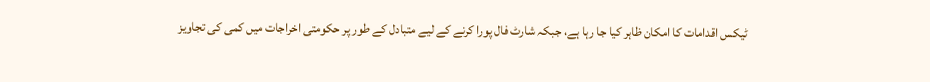ٹیکس اقدامات کا امکان ظاہر کیا جا رہا ہے، جبکہ شارٹ فال پورا کرنے کے لیے متبادل کے طور پر حکومتی اخراجات میں کمی کی تجاویز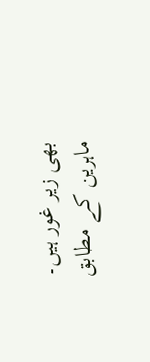بھی زیر غور ہیں۔ ماہرین کے مطابق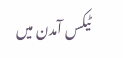ٹیکس آمدن میں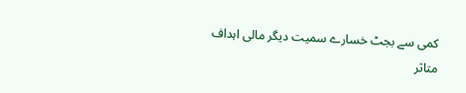کمی سے بجٹ خسارے سمیت دیگر مالی اہداف متاثر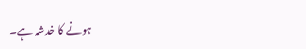ہونے کا خدشہ ہے۔